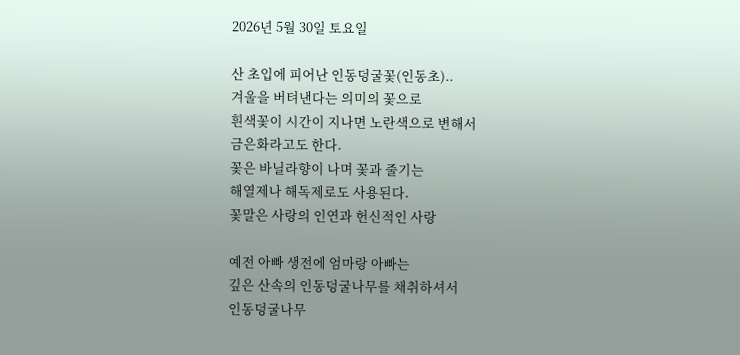2026년 5월 30일 토요일

산 초입에 피어난 인동덩굴꽃(인동초)..
겨울을 버텨낸다는 의미의 꽃으로
흰색꽃이 시간이 지나면 노란색으로 변해서
금은화라고도 한다.
꽃은 바닐라향이 나며 꽃과 줄기는
해열제나 해독제로도 사용된다.
꽃말은 사랑의 인연과 헌신적인 사랑

예전 아빠 생전에 엄마랑 아빠는
깊은 산속의 인동덩굴나무를 채취하셔서
인동덩굴나무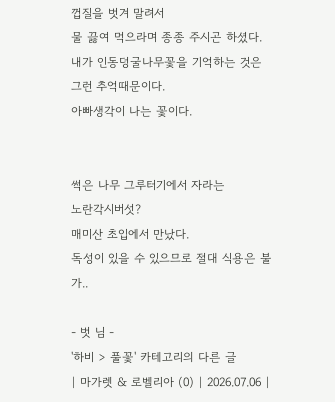껍질을 벗겨 말려서
물 끓여 먹으라며 종종 주시곤 하셨다.
내가 인동덩굴나무꽃을 기억하는 것은
그런 추억때문이다.
아빠생각이 나는 꽃이다.


썩은 나무 그루터기에서 자라는
노란각시버섯?
매미산 초입에서 만났다.
독성이 있을 수 있으므로 절대 식용은 불가..

- 벗 님 -
'하비 > 풀꽃' 카테고리의 다른 글
| 마가렛 & 로벨리아 (0) | 2026.07.06 |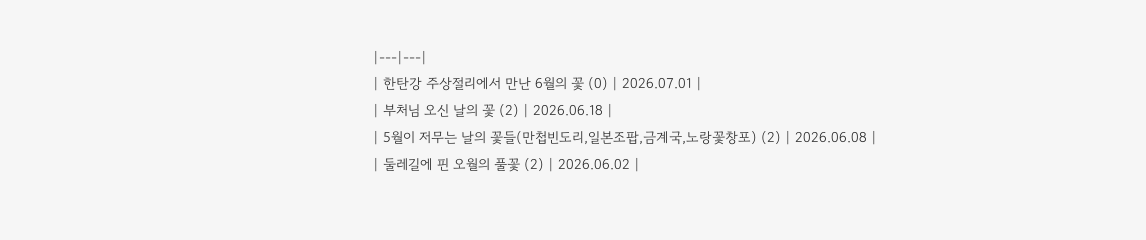|---|---|
| 한탄강 주상절리에서 만난 6월의 꽃 (0) | 2026.07.01 |
| 부처님 오신 날의 꽃 (2) | 2026.06.18 |
| 5월이 저무는 날의 꽃들(만첩빈도리,일본조팝,금계국,노랑꽃창포) (2) | 2026.06.08 |
| 둘레길에 핀 오월의 풀꽃 (2) | 2026.06.02 |